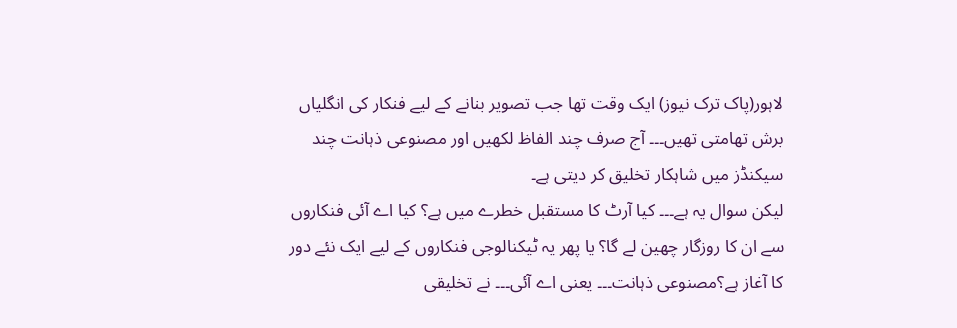لاہور(پاک ترک نیوز) ایک وقت تھا جب تصویر بنانے کے لیے فنکار کی انگلیاں برش تھامتی تھیں۔۔۔ آج صرف چند الفاظ لکھیں اور مصنوعی ذہانت چند سیکنڈز میں شاہکار تخلیق کر دیتی ہے۔
لیکن سوال یہ ہے۔۔۔ کیا آرٹ کا مستقبل خطرے میں ہے؟ کیا اے آئی فنکاروں سے ان کا روزگار چھین لے گا؟ یا پھر یہ ٹیکنالوجی فنکاروں کے لیے ایک نئے دور کا آغاز ہے؟مصنوعی ذہانت۔۔۔ یعنی اے آئی۔۔۔ نے تخلیقی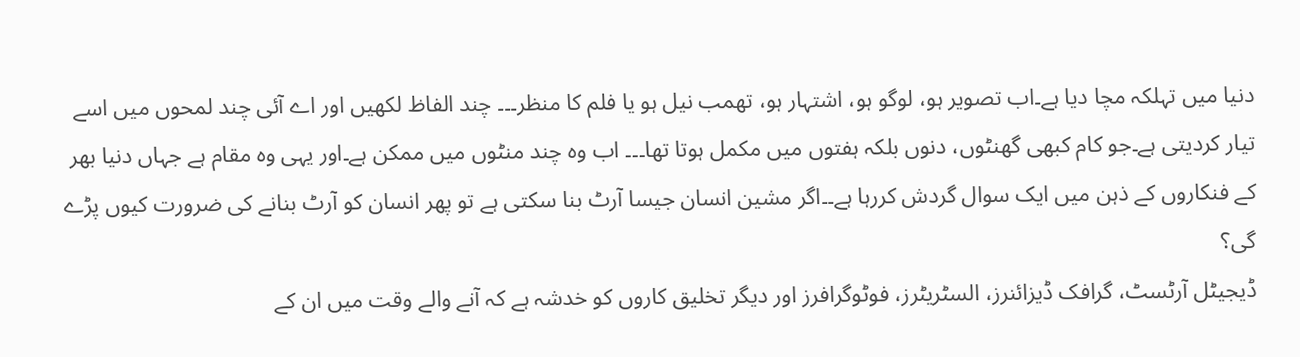دنیا میں تہلکہ مچا دیا ہے۔اب تصویر ہو، لوگو ہو، اشتہار ہو، تھمب نیل ہو یا فلم کا منظر۔۔۔ چند الفاظ لکھیں اور اے آئی چند لمحوں میں اسے تیار کردیتی ہے۔جو کام کبھی گھنٹوں، دنوں بلکہ ہفتوں میں مکمل ہوتا تھا۔۔۔ اب وہ چند منٹوں میں ممکن ہے۔اور یہی وہ مقام ہے جہاں دنیا بھر کے فنکاروں کے ذہن میں ایک سوال گردش کررہا ہے۔۔اگر مشین انسان جیسا آرٹ بنا سکتی ہے تو پھر انسان کو آرٹ بنانے کی ضرورت کیوں پڑے گی؟
ڈیجیٹل آرٹسٹ، گرافک ڈیزائنرز، السٹریٹرز، فوٹوگرافرز اور دیگر تخلیق کاروں کو خدشہ ہے کہ آنے والے وقت میں ان کے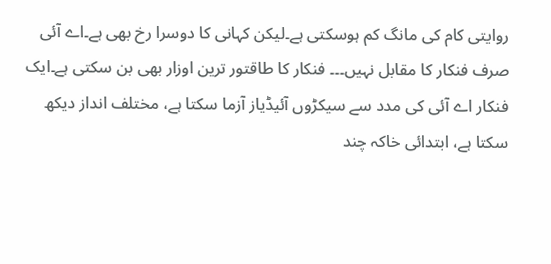روایتی کام کی مانگ کم ہوسکتی ہے۔لیکن کہانی کا دوسرا رخ بھی ہے۔اے آئی صرف فنکار کا مقابل نہیں۔۔۔ فنکار کا طاقتور ترین اوزار بھی بن سکتی ہے۔ایک فنکار اے آئی کی مدد سے سیکڑوں آئیڈیاز آزما سکتا ہے، مختلف انداز دیکھ سکتا ہے، ابتدائی خاکہ چند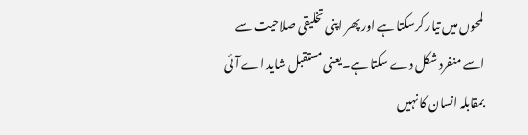لمحوں میں تیار کرسکتا ہے اور پھر اپنی تخلیقی صلاحیت سے اسے منفرد شکل دے سکتا ہے۔یعنی مستقبل شاید اے آئی بمقابلہ انسان کا نہیں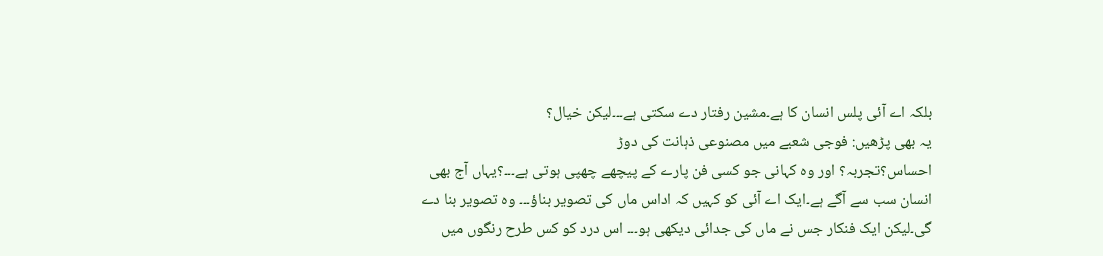بلکہ اے آئی پلس انسان کا ہے۔مشین رفتار دے سکتی ہے۔۔۔لیکن خیال؟
یہ بھی پڑھیں: فوجی شعبے میں مصنوعی ذہانت کی دوڑ
احساس؟تجربہ؟ اور وہ کہانی جو کسی فن پارے کے پیچھے چھپی ہوتی ہے۔۔۔؟یہاں آج بھی انسان سب سے آگے ہے۔ایک اے آئی کو کہیں کہ اداس ماں کی تصویر بناؤ۔۔۔ وہ تصویر بنا دے گی۔لیکن ایک فنکار جس نے ماں کی جدائی دیکھی ہو۔۔۔ اس درد کو کس طرح رنگوں میں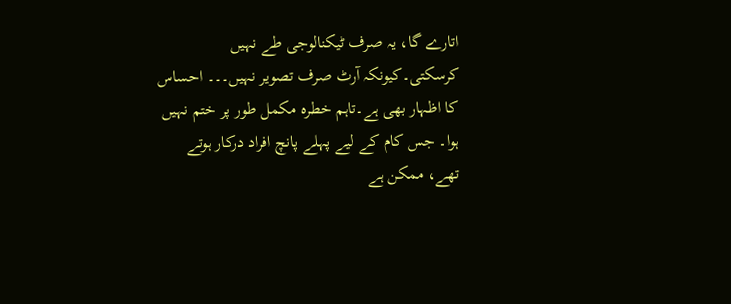اتارے گا، یہ صرف ٹیکنالوجی طے نہیں کرسکتی۔کیونکہ آرٹ صرف تصویر نہیں۔۔۔ احساس کا اظہار بھی ہے۔تاہم خطرہ مکمل طور پر ختم نہیں ہوا۔ جس کام کے لیے پہلے پانچ افراد درکار ہوتے تھے، ممکن ہے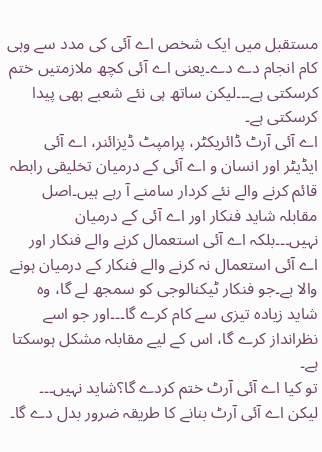مستقبل میں ایک شخص اے آئی کی مدد سے وہی کام انجام دے دے۔یعنی اے آئی کچھ ملازمتیں ختم کرسکتی ہے۔۔۔لیکن ساتھ ہی نئے شعبے بھی پیدا کرسکتی ہے۔
اے آئی آرٹ ڈائریکٹر، پرامپٹ ڈیزائنر، اے آئی ایڈیٹر اور انسان و اے آئی کے درمیان تخلیقی رابطہ قائم کرنے والے نئے کردار سامنے آ رہے ہیں۔اصل مقابلہ شاید فنکار اور اے آئی کے درمیان نہیں۔۔۔بلکہ اے آئی استعمال کرنے والے فنکار اور اے آئی استعمال نہ کرنے والے فنکار کے درمیان ہونے والا ہے۔جو فنکار ٹیکنالوجی کو سمجھ لے گا، وہ شاید زیادہ تیزی سے کام کرے گا۔۔۔اور جو اسے نظرانداز کرے گا، اس کے لیے مقابلہ مشکل ہوسکتا ہے۔
تو کیا اے آئی آرٹ ختم کردے گا؟شاید نہیں۔۔۔ لیکن اے آئی آرٹ بنانے کا طریقہ ضرور بدل دے گا۔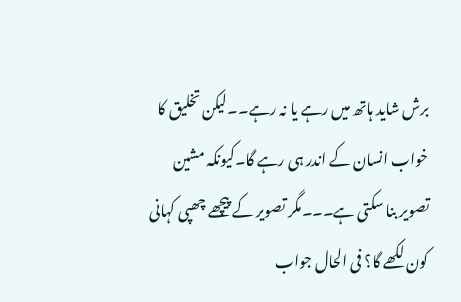برش شاید ہاتھ میں رہے یا نہ رہے۔۔لیکن تخلیق کا خواب انسان کے اندر ہی رہے گا۔کیونکہ مشین تصویر بنا سکتی ہے۔۔۔مگر تصویر کے پیچھے چھپی کہانی کون لکھے گا؟ فی الحال جواب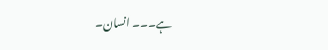ہے۔۔۔ انسان۔